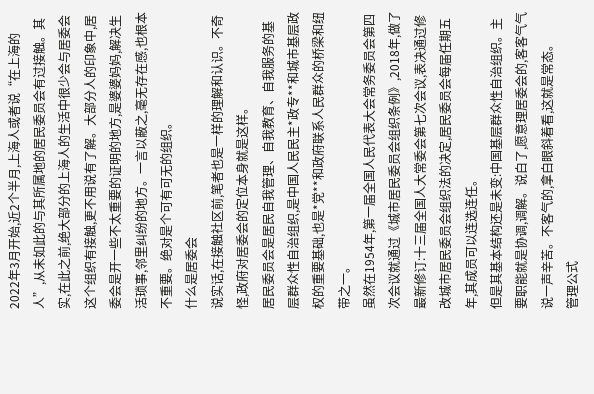2022年3月开始,近2个半月,上海人或者说“在上海的人”,从未如此的与其所属地的居民委员会有过接触。其实,在此之前,绝大部分的上海人的生活中很少会与居委会这个组织有接触,更不用说有了解。大部分人的印象中,居委会是开一些不太重要的证明的地方,是婆婆妈妈,解决生活琐事,邻里纠纷的地方。一言以蔽之,毫无存在感,也根本不重要。绝对是个可有可无的组织。
什么是居委会
说实话,在接触社区前,笔者也是一样的理解和认识。不奇怪,政府对居委会的定位本身就是这样。
居民委员会是居民自我管理、自我教育、自我服务的基层群众性自治组织,是中国人民民主*政专**和城市基层政权的重要基础,也是*党**和政府联系人民群众的桥梁和纽带之一。
虽然在1954年,第一届全国人民代表大会常务委员会第四次会议就通过《城市居民委员会组织条例》,2018年,做了最新修订:十三届全国人大常委会第七次会议,表决通过修改城市居民委员会组织法的决定,居民委员会每届任期五年,其成员可以连选连任。
但是其基本结构还是未变:中国基层群众性自治组织。主要职能就是协调,调解。说白了,愿意理居委会的,客客气气说一声辛苦。不客气的,拿白眼斜着看,这就是常态。
管理公式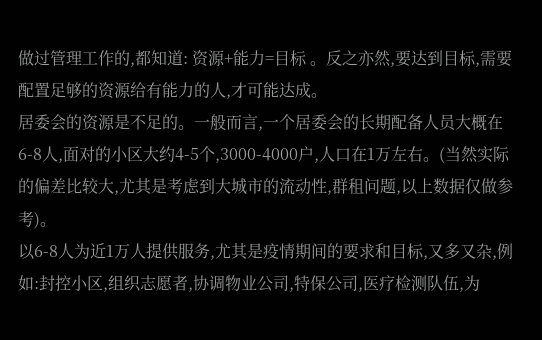做过管理工作的,都知道: 资源+能力=目标 。反之亦然,要达到目标,需要配置足够的资源给有能力的人,才可能达成。
居委会的资源是不足的。一般而言,一个居委会的长期配备人员大概在6-8人,面对的小区大约4-5个,3000-4000户,人口在1万左右。(当然实际的偏差比较大,尤其是考虑到大城市的流动性,群租问题,以上数据仅做参考)。
以6-8人为近1万人提供服务,尤其是疫情期间的要求和目标,又多又杂,例如:封控小区,组织志愿者,协调物业公司,特保公司,医疗检测队伍,为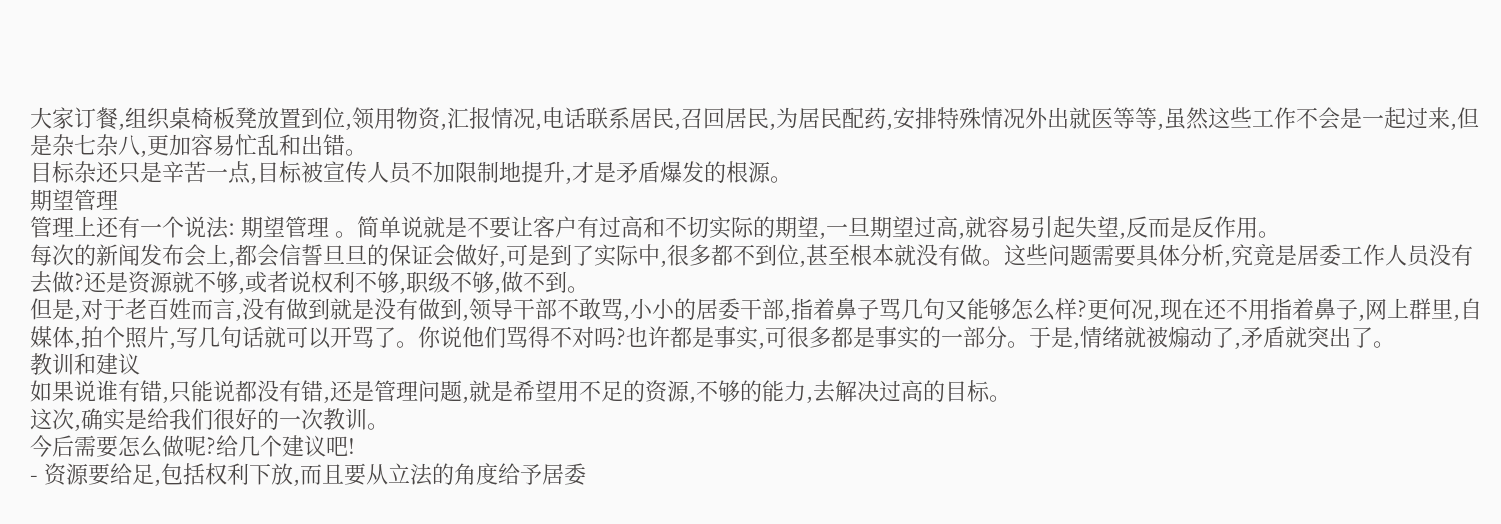大家订餐,组织桌椅板凳放置到位,领用物资,汇报情况,电话联系居民,召回居民,为居民配药,安排特殊情况外出就医等等,虽然这些工作不会是一起过来,但是杂七杂八,更加容易忙乱和出错。
目标杂还只是辛苦一点,目标被宣传人员不加限制地提升,才是矛盾爆发的根源。
期望管理
管理上还有一个说法: 期望管理 。简单说就是不要让客户有过高和不切实际的期望,一旦期望过高,就容易引起失望,反而是反作用。
每次的新闻发布会上,都会信誓旦旦的保证会做好,可是到了实际中,很多都不到位,甚至根本就没有做。这些问题需要具体分析,究竟是居委工作人员没有去做?还是资源就不够,或者说权利不够,职级不够,做不到。
但是,对于老百姓而言,没有做到就是没有做到,领导干部不敢骂,小小的居委干部,指着鼻子骂几句又能够怎么样?更何况,现在还不用指着鼻子,网上群里,自媒体,拍个照片,写几句话就可以开骂了。你说他们骂得不对吗?也许都是事实,可很多都是事实的一部分。于是,情绪就被煽动了,矛盾就突出了。
教训和建议
如果说谁有错,只能说都没有错,还是管理问题,就是希望用不足的资源,不够的能力,去解决过高的目标。
这次,确实是给我们很好的一次教训。
今后需要怎么做呢?给几个建议吧!
- 资源要给足,包括权利下放,而且要从立法的角度给予居委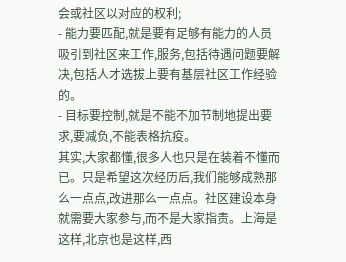会或社区以对应的权利;
- 能力要匹配,就是要有足够有能力的人员吸引到社区来工作,服务,包括待遇问题要解决,包括人才选拔上要有基层社区工作经验的。
- 目标要控制,就是不能不加节制地提出要求,要减负,不能表格抗疫。
其实,大家都懂,很多人也只是在装着不懂而已。只是希望这次经历后,我们能够成熟那么一点点,改进那么一点点。社区建设本身就需要大家参与,而不是大家指责。上海是这样,北京也是这样,西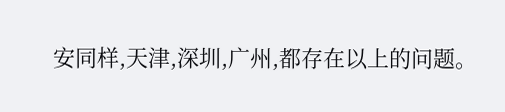安同样,天津,深圳,广州,都存在以上的问题。